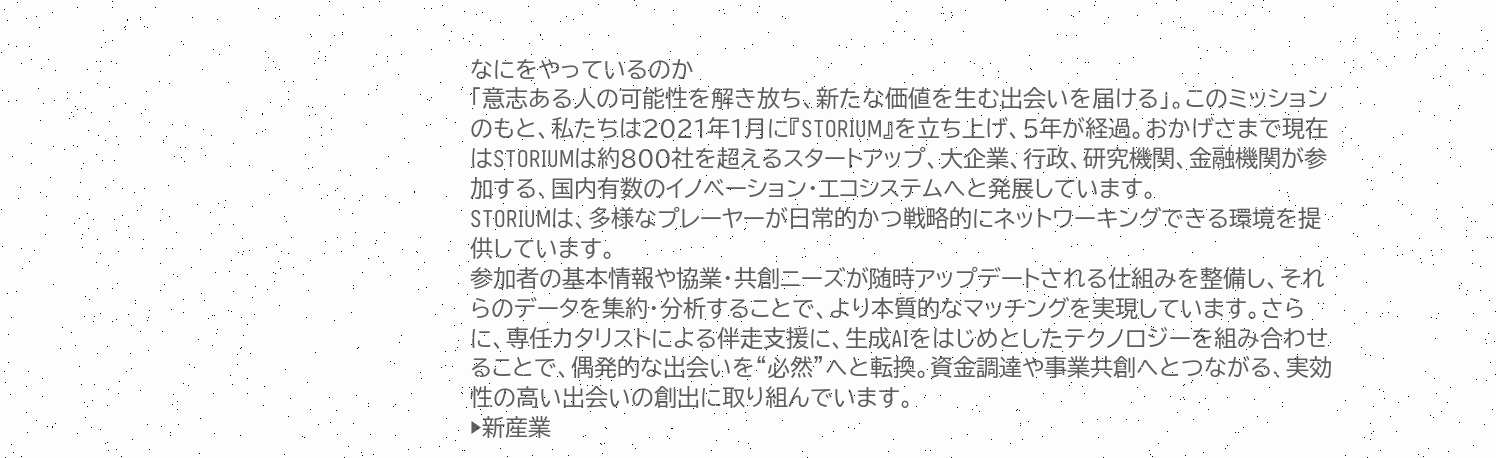なにをやっているのか
「意志ある人の可能性を解き放ち、新たな価値を生む出会いを届ける」。このミッションのもと、私たちは2021年1月に『STORIUM』を立ち上げ、5年が経過。おかげさまで現在はSTORIUMは約800社を超えるスタートアップ、大企業、行政、研究機関、金融機関が参加する、国内有数のイノベーション・エコシステムへと発展しています。
STORIUMは、多様なプレーヤーが日常的かつ戦略的にネットワーキングできる環境を提供しています。
参加者の基本情報や協業・共創ニーズが随時アップデートされる仕組みを整備し、それらのデータを集約・分析することで、より本質的なマッチングを実現しています。さらに、専任カタリストによる伴走支援に、生成AIをはじめとしたテクノロジーを組み合わせることで、偶発的な出会いを“必然”へと転換。資金調達や事業共創へとつながる、実効性の高い出会いの創出に取り組んでいます。
▶新産業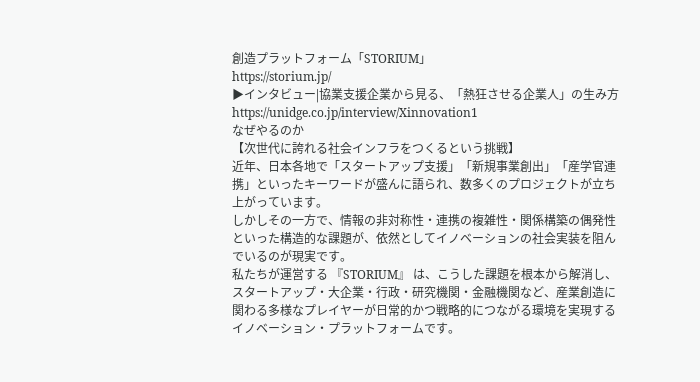創造プラットフォーム「STORIUM」
https://storium.jp/
▶インタビュー|協業支援企業から見る、「熱狂させる企業人」の生み方
https://unidge.co.jp/interview/Xinnovation1
なぜやるのか
【次世代に誇れる社会インフラをつくるという挑戦】
近年、日本各地で「スタートアップ支援」「新規事業創出」「産学官連携」といったキーワードが盛んに語られ、数多くのプロジェクトが立ち上がっています。
しかしその一方で、情報の非対称性・連携の複雑性・関係構築の偶発性といった構造的な課題が、依然としてイノベーションの社会実装を阻んでいるのが現実です。
私たちが運営する 『STORIUM』 は、こうした課題を根本から解消し、スタートアップ・大企業・行政・研究機関・金融機関など、産業創造に関わる多様なプレイヤーが日常的かつ戦略的につながる環境を実現するイノベーション・プラットフォームです。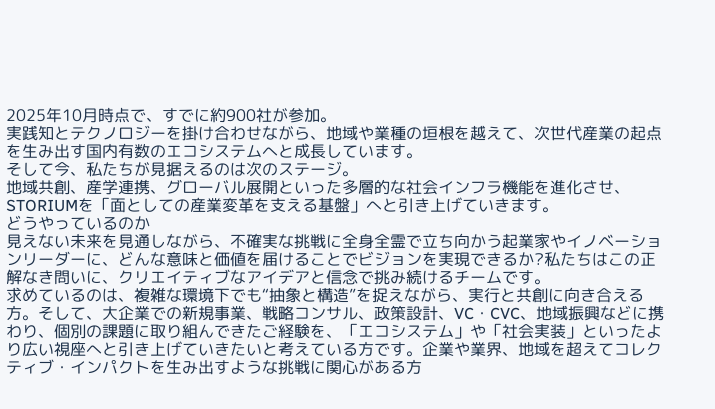2025年10月時点で、すでに約900社が参加。
実践知とテクノロジーを掛け合わせながら、地域や業種の垣根を越えて、次世代産業の起点を生み出す国内有数のエコシステムへと成長しています。
そして今、私たちが見据えるのは次のステージ。
地域共創、産学連携、グローバル展開といった多層的な社会インフラ機能を進化させ、STORIUMを「面としての産業変革を支える基盤」へと引き上げていきます。
どうやっているのか
見えない未来を見通しながら、不確実な挑戦に全身全霊で立ち向かう起業家やイノベーションリーダーに、どんな意味と価値を届けることでビジョンを実現できるか?私たちはこの正解なき問いに、クリエイティブなアイデアと信念で挑み続けるチームです。
求めているのは、複雑な環境下でも“抽象と構造”を捉えながら、実行と共創に向き合える方。そして、大企業での新規事業、戦略コンサル、政策設計、VC・CVC、地域振興などに携わり、個別の課題に取り組んできたご経験を、「エコシステム」や「社会実装」といったより広い視座へと引き上げていきたいと考えている方です。企業や業界、地域を超えてコレクティブ・インパクトを生み出すような挑戦に関心がある方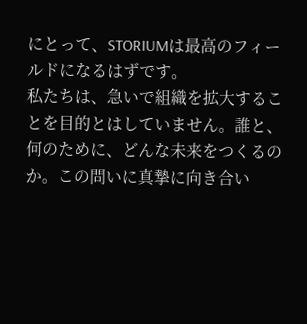にとって、STORIUMは最高のフィールドになるはずです。
私たちは、急いで組織を拡大することを目的とはしていません。誰と、何のために、どんな未来をつくるのか。この問いに真摯に向き合い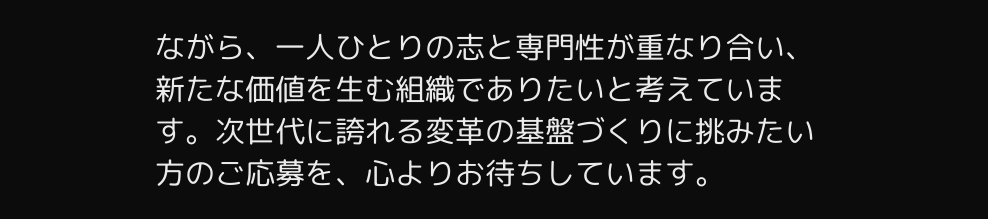ながら、一人ひとりの志と専門性が重なり合い、新たな価値を生む組織でありたいと考えています。次世代に誇れる変革の基盤づくりに挑みたい方のご応募を、心よりお待ちしています。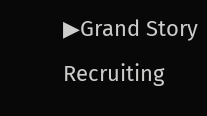▶Grand Story Recruiting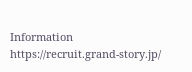Information
https://recruit.grand-story.jp/